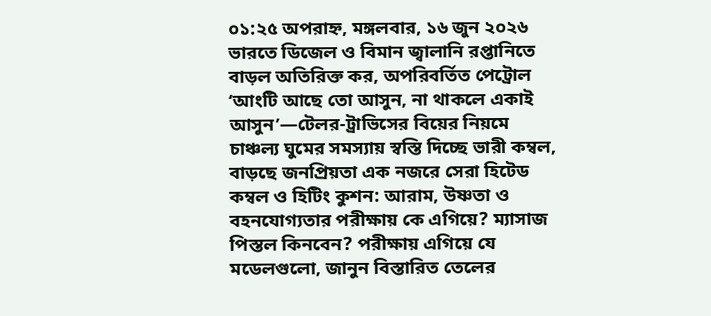০১:২৫ অপরাহ্ন, মঙ্গলবার, ১৬ জুন ২০২৬
ভারতে ডিজেল ও বিমান জ্বালানি রপ্তানিতে বাড়ল অতিরিক্ত কর, অপরিবর্তিত পেট্রোল ‘আংটি আছে তো আসুন, না থাকলে একাই আসুন’—টেলর-ট্রাভিসের বিয়ের নিয়মে চাঞ্চল্য ঘুমের সমস্যায় স্বস্তি দিচ্ছে ভারী কম্বল, বাড়ছে জনপ্রিয়তা এক নজরে সেরা হিটেড কম্বল ও হিটিং কুশন: আরাম, উষ্ণতা ও বহনযোগ্যতার পরীক্ষায় কে এগিয়ে? ম্যাসাজ পিস্তল কিনবেন? পরীক্ষায় এগিয়ে যে মডেলগুলো, জানুন বিস্তারিত তেলের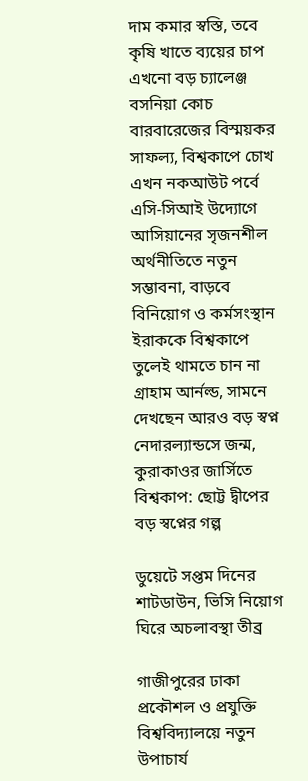দাম কমার স্বস্তি, তবে কৃষি খাতে ব্যয়ের চাপ এখনো বড় চ্যালেঞ্জ বসনিয়া কোচ বারবারেজের বিস্ময়কর সাফল্য, বিশ্বকাপে চোখ এখন নকআউট পর্বে এসি-সিআই উদ্যোগে আসিয়ানের সৃজনশীল অর্থনীতিতে নতুন সম্ভাবনা, বাড়বে বিনিয়োগ ও কর্মসংস্থান ইরাককে বিশ্বকাপে তুলেই থামতে চান না গ্রাহাম আর্নল্ড, সামনে দেখছেন আরও বড় স্বপ্ন নেদারল্যান্ডসে জন্ম, কুরাকাওর জার্সিতে বিশ্বকাপ: ছোট্ট দ্বীপের বড় স্বপ্নের গল্প

ডুয়েটে সপ্তম দিনের শাটডাউন, ভিসি নিয়োগ ঘিরে অচলাবস্থা তীব্র

গাজীপুরের ঢাকা প্রকৌশল ও প্রযুক্তি বিশ্ববিদ্যালয়ে নতুন উপাচার্য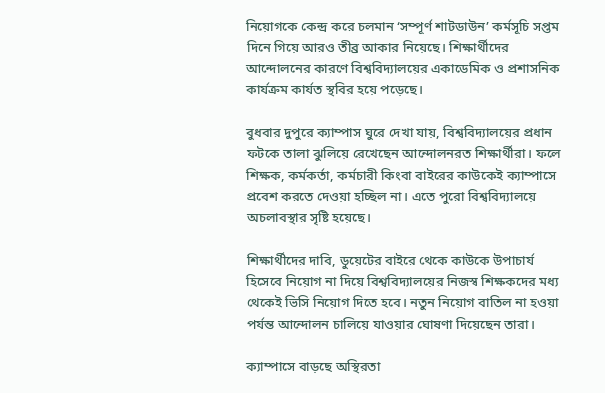নিয়োগকে কেন্দ্র করে চলমান ‘সম্পূর্ণ শাটডাউন’ কর্মসূচি সপ্তম দিনে গিয়ে আরও তীব্র আকার নিয়েছে। শিক্ষার্থীদের আন্দোলনের কারণে বিশ্ববিদ্যালয়ের একাডেমিক ও প্রশাসনিক কার্যক্রম কার্যত স্থবির হয়ে পড়েছে।

বুধবার দুপুরে ক্যাম্পাস ঘুরে দেখা যায়, বিশ্ববিদ্যালয়ের প্রধান ফটকে তালা ঝুলিয়ে রেখেছেন আন্দোলনরত শিক্ষার্থীরা। ফলে শিক্ষক, কর্মকর্তা, কর্মচারী কিংবা বাইরের কাউকেই ক্যাম্পাসে প্রবেশ করতে দেওয়া হচ্ছিল না। এতে পুরো বিশ্ববিদ্যালয়ে অচলাবস্থার সৃষ্টি হয়েছে।

শিক্ষার্থীদের দাবি, ডুয়েটের বাইরে থেকে কাউকে উপাচার্য হিসেবে নিয়োগ না দিয়ে বিশ্ববিদ্যালয়ের নিজস্ব শিক্ষকদের মধ্য থেকেই ভিসি নিয়োগ দিতে হবে। নতুন নিয়োগ বাতিল না হওয়া পর্যন্ত আন্দোলন চালিয়ে যাওয়ার ঘোষণা দিয়েছেন তারা।

ক্যাম্পাসে বাড়ছে অস্থিরতা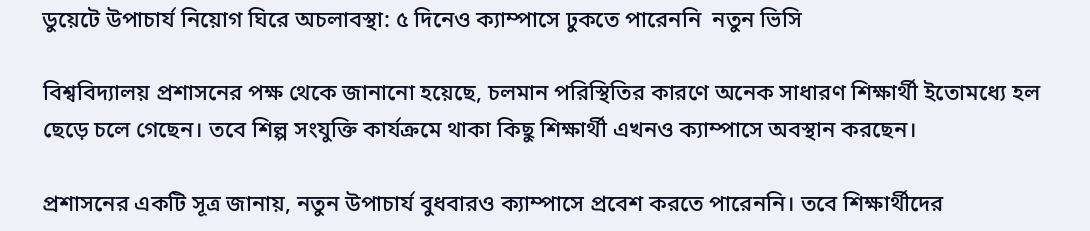ডুয়েটে উপাচার্য নিয়োগ ঘিরে অচলাবস্থা: ৫ দিনেও ক্যাম্পাসে ঢুকতে পারেননি  নতুন ভিসি

বিশ্ববিদ্যালয় প্রশাসনের পক্ষ থেকে জানানো হয়েছে, চলমান পরিস্থিতির কারণে অনেক সাধারণ শিক্ষার্থী ইতোমধ্যে হল ছেড়ে চলে গেছেন। তবে শিল্প সংযুক্তি কার্যক্রমে থাকা কিছু শিক্ষার্থী এখনও ক্যাম্পাসে অবস্থান করছেন।

প্রশাসনের একটি সূত্র জানায়, নতুন উপাচার্য বুধবারও ক্যাম্পাসে প্রবেশ করতে পারেননি। তবে শিক্ষার্থীদের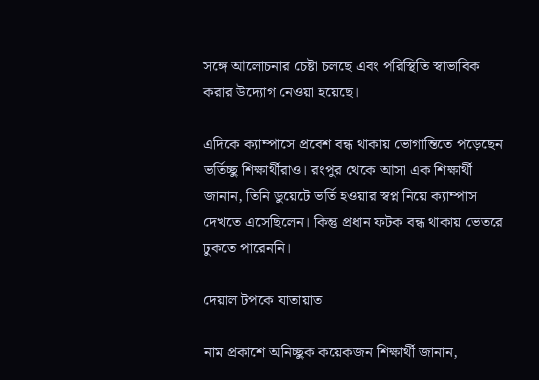সঙ্গে আলোচনার চেষ্টা চলছে এবং পরিস্থিতি স্বাভাবিক করার উদ্যোগ নেওয়া হয়েছে।

এদিকে ক্যাম্পাসে প্রবেশ বন্ধ থাকায় ভোগান্তিতে পড়েছেন ভর্তিচ্ছু শিক্ষার্থীরাও। রংপুর থেকে আসা এক শিক্ষার্থী জানান, তিনি ডুয়েটে ভর্তি হওয়ার স্বপ্ন নিয়ে ক্যাম্পাস দেখতে এসেছিলেন। কিন্তু প্রধান ফটক বন্ধ থাকায় ভেতরে ঢুকতে পারেননি।

দেয়াল টপকে যাতায়াত

নাম প্রকাশে অনিচ্ছুক কয়েকজন শিক্ষার্থী জানান,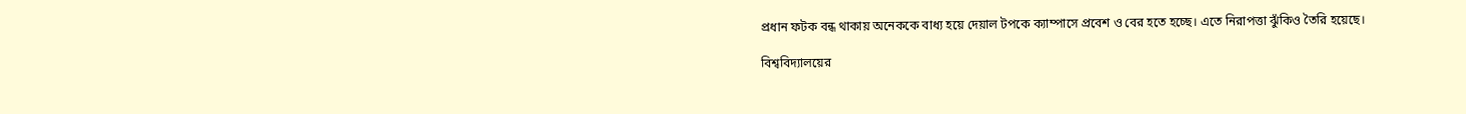প্রধান ফটক বন্ধ থাকায় অনেককে বাধ্য হয়ে দেয়াল টপকে ক্যাম্পাসে প্রবেশ ও বের হতে হচ্ছে। এতে নিরাপত্তা ঝুঁকিও তৈরি হয়েছে।

বিশ্ববিদ্যালয়ের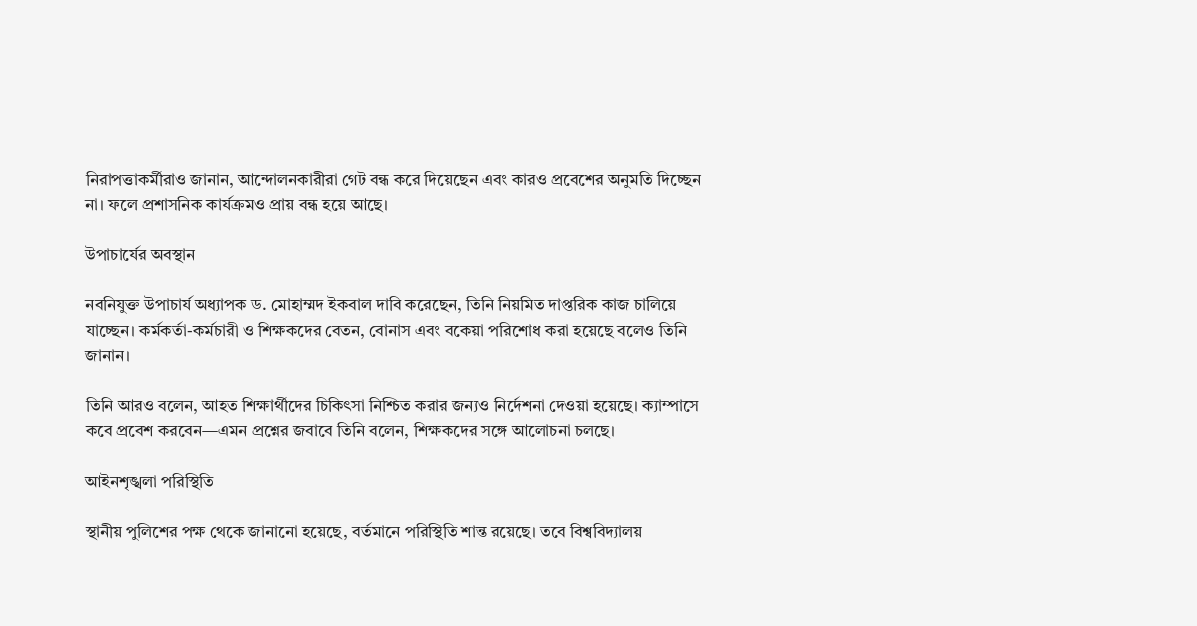নিরাপত্তাকর্মীরাও জানান, আন্দোলনকারীরা গেট বন্ধ করে দিয়েছেন এবং কারও প্রবেশের অনুমতি দিচ্ছেন না। ফলে প্রশাসনিক কার্যক্রমও প্রায় বন্ধ হয়ে আছে।

উপাচার্যের অবস্থান

নবনিযুক্ত উপাচার্য অধ্যাপক ড. মোহাম্মদ ইকবাল দাবি করেছেন, তিনি নিয়মিত দাপ্তরিক কাজ চালিয়ে যাচ্ছেন। কর্মকর্তা-কর্মচারী ও শিক্ষকদের বেতন, বোনাস এবং বকেয়া পরিশোধ করা হয়েছে বলেও তিনি জানান।

তিনি আরও বলেন, আহত শিক্ষার্থীদের চিকিৎসা নিশ্চিত করার জন্যও নির্দেশনা দেওয়া হয়েছে। ক্যাম্পাসে কবে প্রবেশ করবেন—এমন প্রশ্নের জবাবে তিনি বলেন, শিক্ষকদের সঙ্গে আলোচনা চলছে।

আইনশৃঙ্খলা পরিস্থিতি

স্থানীয় পুলিশের পক্ষ থেকে জানানো হয়েছে, বর্তমানে পরিস্থিতি শান্ত রয়েছে। তবে বিশ্ববিদ্যালয়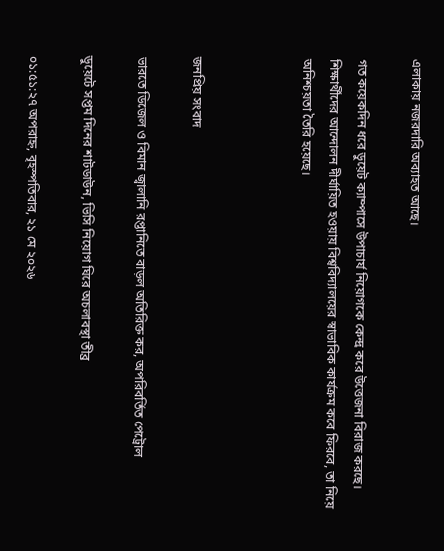এলাকায় নজরদারি অব্যাহত আছে।

গত কয়েকদিন ধরে ডুয়েট ক্যাম্পাসে উপাচার্য নিয়োগকে কেন্দ্র করে উত্তেজনা বিরাজ করছে। শিক্ষার্থীদের আন্দোলন দীর্ঘায়িত হওয়ায় বিশ্ববিদ্যালয়ের স্বাভাবিক কার্যক্রম কবে ফিরবে, তা নিয়ে অনিশ্চয়তা তৈরি হয়েছে।



জনপ্রিয় সংবাদ

ভারতে ডিজেল ও বিমান জ্বালানি রপ্তানিতে বাড়ল অতিরিক্ত কর, অপরিবর্তিত পেট্রোল

ডুয়েটে সপ্তম দিনের শাটডাউন, ভিসি নিয়োগ ঘিরে অচলাবস্থা তীব্র

০১:৫১:২৭ অপরাহ্ন, বৃহস্পতিবার, ২১ মে ২০২৬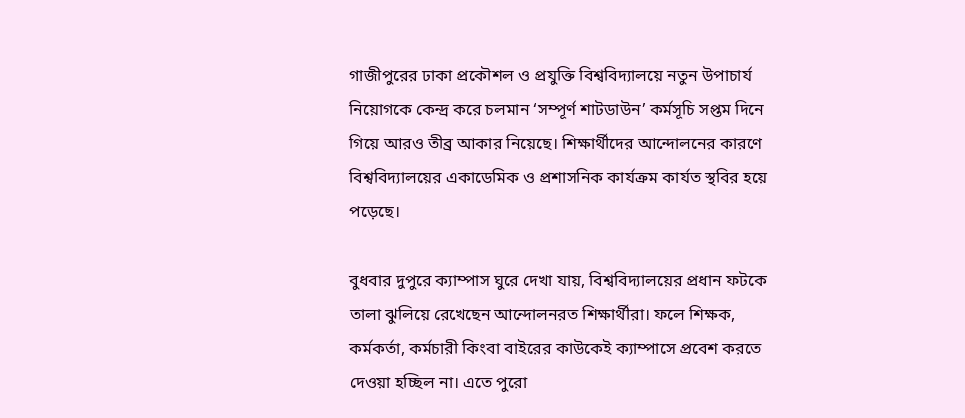গাজীপুরের ঢাকা প্রকৌশল ও প্রযুক্তি বিশ্ববিদ্যালয়ে নতুন উপাচার্য নিয়োগকে কেন্দ্র করে চলমান ‘সম্পূর্ণ শাটডাউন’ কর্মসূচি সপ্তম দিনে গিয়ে আরও তীব্র আকার নিয়েছে। শিক্ষার্থীদের আন্দোলনের কারণে বিশ্ববিদ্যালয়ের একাডেমিক ও প্রশাসনিক কার্যক্রম কার্যত স্থবির হয়ে পড়েছে।

বুধবার দুপুরে ক্যাম্পাস ঘুরে দেখা যায়, বিশ্ববিদ্যালয়ের প্রধান ফটকে তালা ঝুলিয়ে রেখেছেন আন্দোলনরত শিক্ষার্থীরা। ফলে শিক্ষক, কর্মকর্তা, কর্মচারী কিংবা বাইরের কাউকেই ক্যাম্পাসে প্রবেশ করতে দেওয়া হচ্ছিল না। এতে পুরো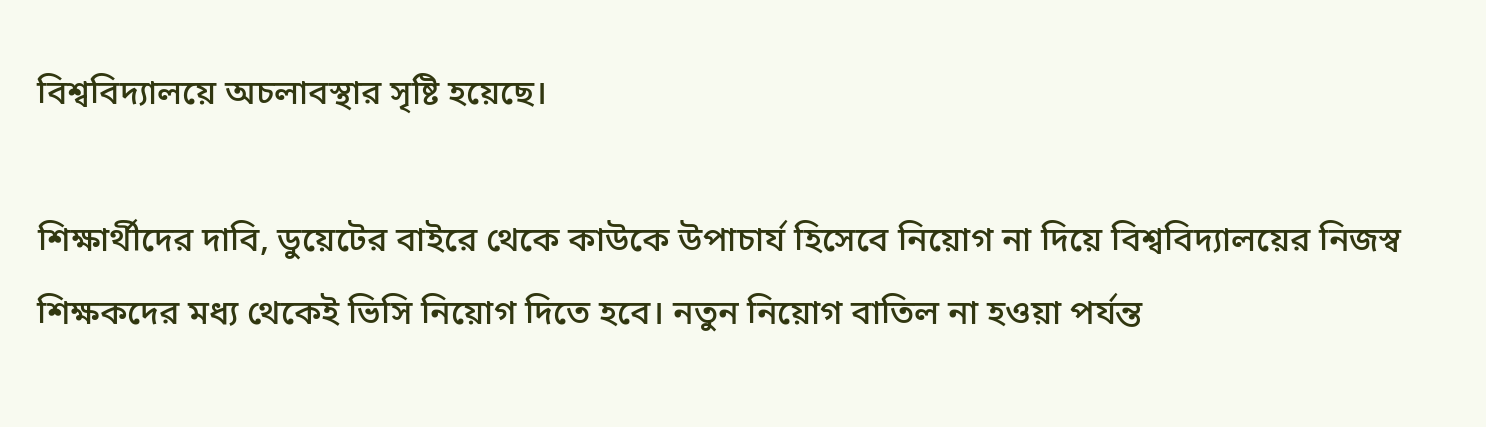বিশ্ববিদ্যালয়ে অচলাবস্থার সৃষ্টি হয়েছে।

শিক্ষার্থীদের দাবি, ডুয়েটের বাইরে থেকে কাউকে উপাচার্য হিসেবে নিয়োগ না দিয়ে বিশ্ববিদ্যালয়ের নিজস্ব শিক্ষকদের মধ্য থেকেই ভিসি নিয়োগ দিতে হবে। নতুন নিয়োগ বাতিল না হওয়া পর্যন্ত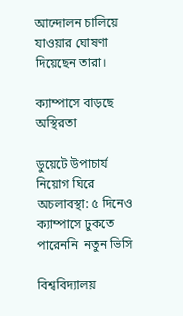আন্দোলন চালিয়ে যাওয়ার ঘোষণা দিয়েছেন তারা।

ক্যাম্পাসে বাড়ছে অস্থিরতা

ডুয়েটে উপাচার্য নিয়োগ ঘিরে অচলাবস্থা: ৫ দিনেও ক্যাম্পাসে ঢুকতে পারেননি  নতুন ভিসি

বিশ্ববিদ্যালয়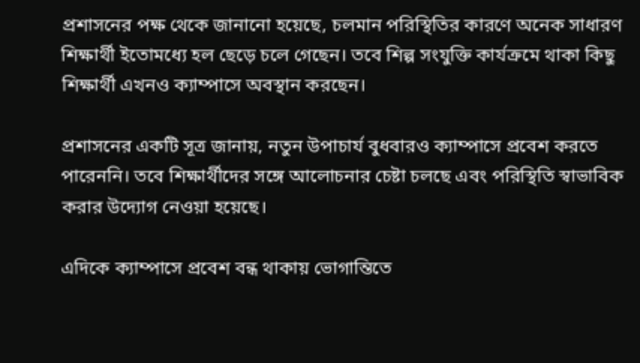প্রশাসনের পক্ষ থেকে জানানো হয়েছে, চলমান পরিস্থিতির কারণে অনেক সাধারণ শিক্ষার্থী ইতোমধ্যে হল ছেড়ে চলে গেছেন। তবে শিল্প সংযুক্তি কার্যক্রমে থাকা কিছু শিক্ষার্থী এখনও ক্যাম্পাসে অবস্থান করছেন।

প্রশাসনের একটি সূত্র জানায়, নতুন উপাচার্য বুধবারও ক্যাম্পাসে প্রবেশ করতে পারেননি। তবে শিক্ষার্থীদের সঙ্গে আলোচনার চেষ্টা চলছে এবং পরিস্থিতি স্বাভাবিক করার উদ্যোগ নেওয়া হয়েছে।

এদিকে ক্যাম্পাসে প্রবেশ বন্ধ থাকায় ভোগান্তিতে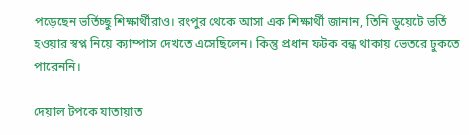পড়েছেন ভর্তিচ্ছু শিক্ষার্থীরাও। রংপুর থেকে আসা এক শিক্ষার্থী জানান, তিনি ডুয়েটে ভর্তি হওয়ার স্বপ্ন নিয়ে ক্যাম্পাস দেখতে এসেছিলেন। কিন্তু প্রধান ফটক বন্ধ থাকায় ভেতরে ঢুকতে পারেননি।

দেয়াল টপকে যাতায়াত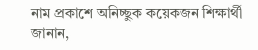নাম প্রকাশে অনিচ্ছুক কয়েকজন শিক্ষার্থী জানান,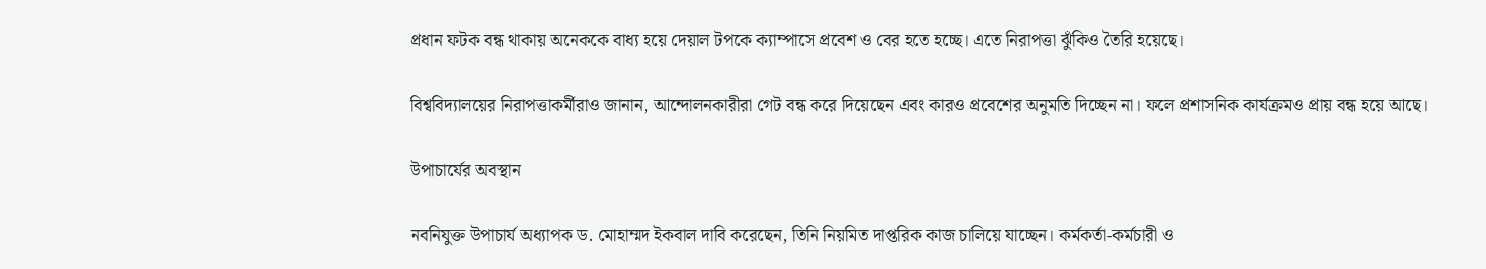প্রধান ফটক বন্ধ থাকায় অনেককে বাধ্য হয়ে দেয়াল টপকে ক্যাম্পাসে প্রবেশ ও বের হতে হচ্ছে। এতে নিরাপত্তা ঝুঁকিও তৈরি হয়েছে।

বিশ্ববিদ্যালয়ের নিরাপত্তাকর্মীরাও জানান, আন্দোলনকারীরা গেট বন্ধ করে দিয়েছেন এবং কারও প্রবেশের অনুমতি দিচ্ছেন না। ফলে প্রশাসনিক কার্যক্রমও প্রায় বন্ধ হয়ে আছে।

উপাচার্যের অবস্থান

নবনিযুক্ত উপাচার্য অধ্যাপক ড. মোহাম্মদ ইকবাল দাবি করেছেন, তিনি নিয়মিত দাপ্তরিক কাজ চালিয়ে যাচ্ছেন। কর্মকর্তা-কর্মচারী ও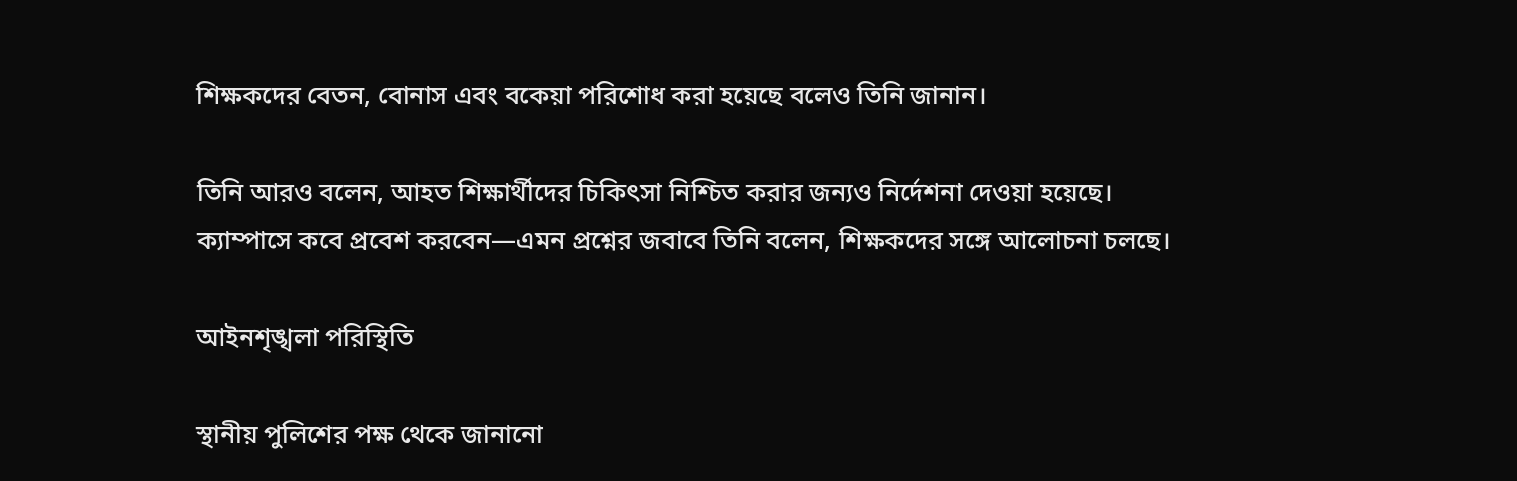শিক্ষকদের বেতন, বোনাস এবং বকেয়া পরিশোধ করা হয়েছে বলেও তিনি জানান।

তিনি আরও বলেন, আহত শিক্ষার্থীদের চিকিৎসা নিশ্চিত করার জন্যও নির্দেশনা দেওয়া হয়েছে। ক্যাম্পাসে কবে প্রবেশ করবেন—এমন প্রশ্নের জবাবে তিনি বলেন, শিক্ষকদের সঙ্গে আলোচনা চলছে।

আইনশৃঙ্খলা পরিস্থিতি

স্থানীয় পুলিশের পক্ষ থেকে জানানো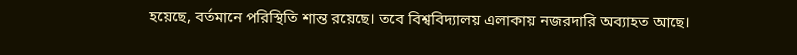হয়েছে, বর্তমানে পরিস্থিতি শান্ত রয়েছে। তবে বিশ্ববিদ্যালয় এলাকায় নজরদারি অব্যাহত আছে।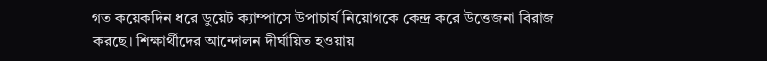গত কয়েকদিন ধরে ডুয়েট ক্যাম্পাসে উপাচার্য নিয়োগকে কেন্দ্র করে উত্তেজনা বিরাজ করছে। শিক্ষার্থীদের আন্দোলন দীর্ঘায়িত হওয়ায়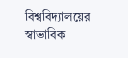বিশ্ববিদ্যালয়ের স্বাভাবিক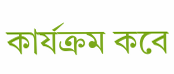কার্যক্রম কবে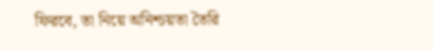ফিরবে, তা নিয়ে অনিশ্চয়তা তৈরি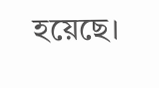হয়েছে।